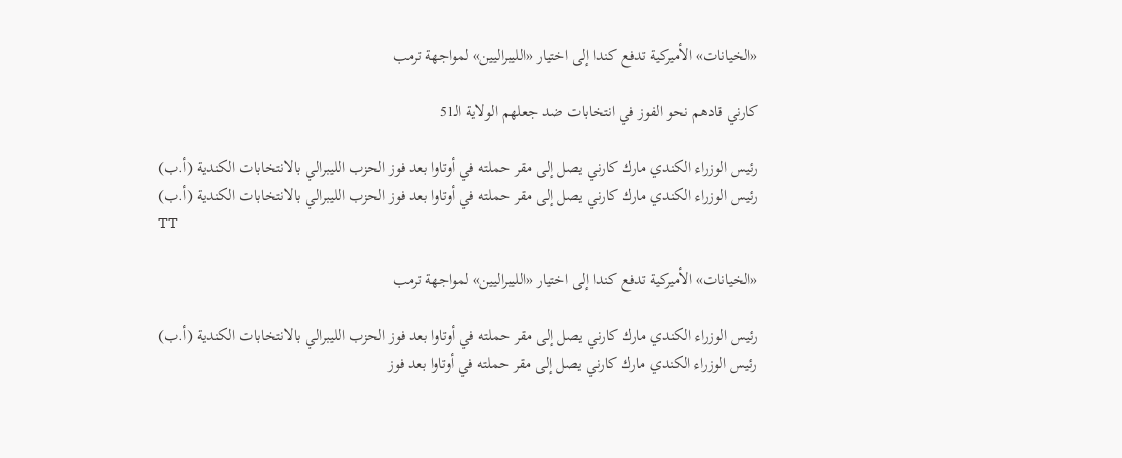«الخيانات» الأميركية تدفع كندا إلى اختيار «الليبراليين» لمواجهة ترمب

كارني قادهم نحو الفوز في انتخابات ضد جعلهم الولاية الـ51

رئيس الوزراء الكندي مارك كارني يصل إلى مقر حملته في أوتاوا بعد فوز الحزب الليبرالي بالانتخابات الكندية (أ.ب)
رئيس الوزراء الكندي مارك كارني يصل إلى مقر حملته في أوتاوا بعد فوز الحزب الليبرالي بالانتخابات الكندية (أ.ب)
TT

«الخيانات» الأميركية تدفع كندا إلى اختيار «الليبراليين» لمواجهة ترمب

رئيس الوزراء الكندي مارك كارني يصل إلى مقر حملته في أوتاوا بعد فوز الحزب الليبرالي بالانتخابات الكندية (أ.ب)
رئيس الوزراء الكندي مارك كارني يصل إلى مقر حملته في أوتاوا بعد فوز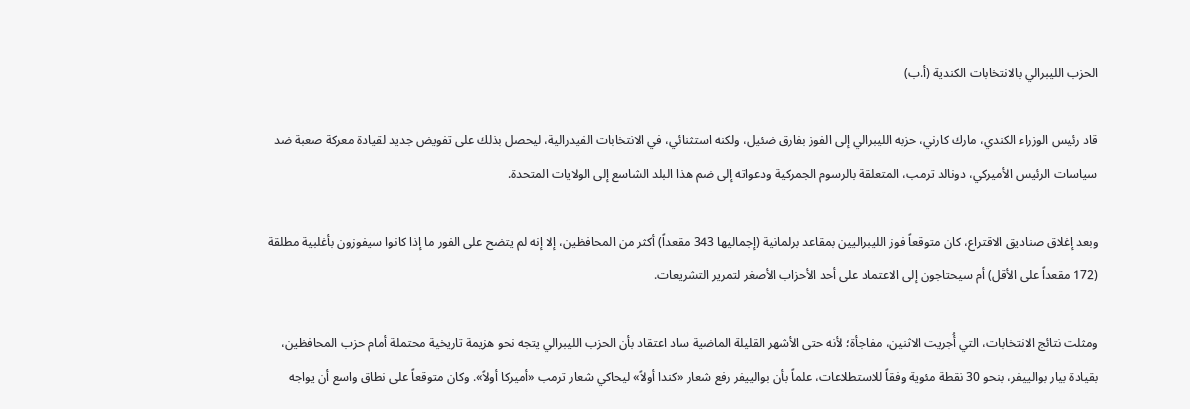الحزب الليبرالي بالانتخابات الكندية (أ.ب)

قاد رئيس الوزراء الكندي، مارك كارني، حزبه الليبرالي إلى الفوز بفارق ضئيل، ولكنه استثنائي، في الانتخابات الفيدرالية، ليحصل بذلك على تفويض جديد لقيادة معركة صعبة ضد سياسات الرئيس الأميركي، دونالد ترمب، المتعلقة بالرسوم الجمركية ودعواته إلى ضم هذا البلد الشاسع إلى الولايات المتحدة.

وبعد إغلاق صناديق الاقتراع، كان متوقعاً فوز الليبراليين بمقاعد برلمانية (إجماليها 343 مقعداً) أكثر من المحافظين، إلا إنه لم يتضح على الفور ما إذا كانوا سيفوزون بأغلبية مطلقة (172 مقعداً على الأقل) أم سيحتاجون إلى الاعتماد على أحد الأحزاب الأصغر لتمرير التشريعات.

ومثلت نتائج الانتخابات، التي أُجريت الاثنين، مفاجأة؛ لأنه حتى الأشهر القليلة الماضية ساد اعتقاد بأن الحزب الليبرالي يتجه نحو هزيمة تاريخية محتملة أمام حزب المحافظين، بقيادة بيار بوالييفر، بنحو 30 نقطة مئوية وفقاً للاستطلاعات، علماً بأن بوالييفر رفع شعار «كندا أولاً» ليحاكي شعار ترمب «أميركا أولاً». وكان متوقعاً على نطاق واسع أن يواجه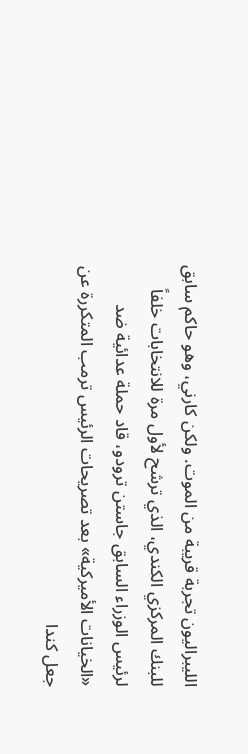الليبراليون تجربة قريبة من الموت. ولكن كارني، وهو حاكم سابق للبنك المركزي الكندي، الذي ترشح لأول مرة للانتخابات خلفاً لرئيس الوزراء السابق جاستن ترودو، قاد حملة عدائية ضد «الخيانات الأميركية» بعد تصريحات الرئيس ترمب المتكررة عن جعل كندا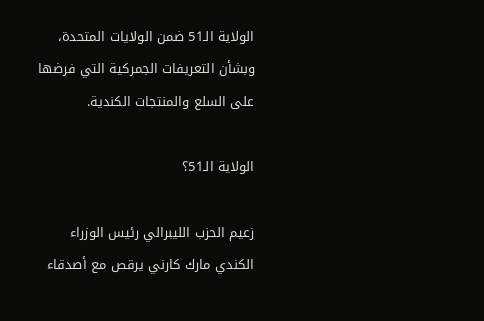الولاية الـ51 ضمن الولايات المتحدة، وبشأن التعريفات الجمركية التي فرضها على السلع والمنتجات الكندية.

الولاية الـ51؟

زعيم الحزب الليبرالي رئيس الوزراء الكندي مارك كارني يرقص مع أصدقاء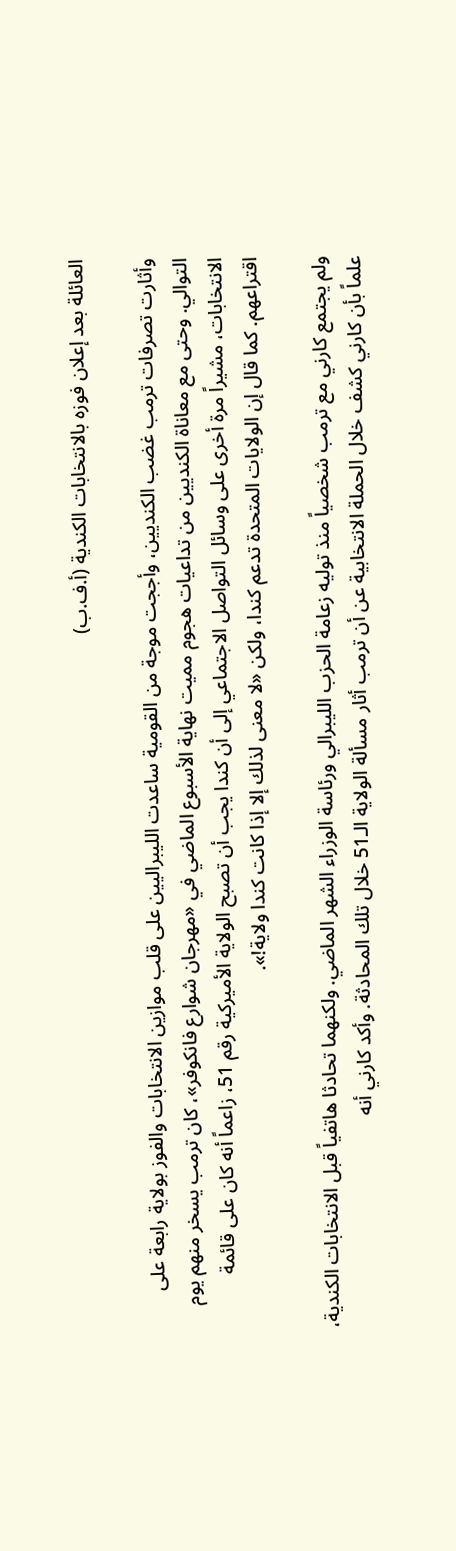العائلة بعد إعلان فوزه بالانتخابات الكندية (أ.ف.ب)

وأثارت تصرفات ترمب غضب الكنديين، وأججت موجة من القومية ساعدت الليبراليين على قلب موازين الانتخابات والفوز بولاية رابعة على التوالي. وحتى مع معاناة الكنديين من تداعيات هجوم مميت نهاية الأسبوع الماضي في «مهرجان شوارع فانكوفر»، كان ترمب يسخر منهم يوم الانتخابات، مشيراً مرة أخرى على وسائل التواصل الاجتماعي إلى أن كندا يجب أن تصبح الولاية الأميركية رقم 51، زاعماً أنه كان على قائمة اقتراعهم. كما قال إن الولايات المتحدة تدعم كندا، ولكن «لا معنى لذلك إلا إذا كانت كندا ولاية!».

ولم يجتمع كارني مع ترمب شخصياً منذ توليه زعامة الحزب الليبرالي ورئاسة الوزراء الشهر الماضي. ولكنهما تحادثا هاتفياً قبل الانتخابات الكندية، علماً بأن كارني كشف خلال الحملة الانتخابية عن أن ترمب أثار مسألة الولاية الـ51 خلال تلك المحادثة. وأكد كارني أنه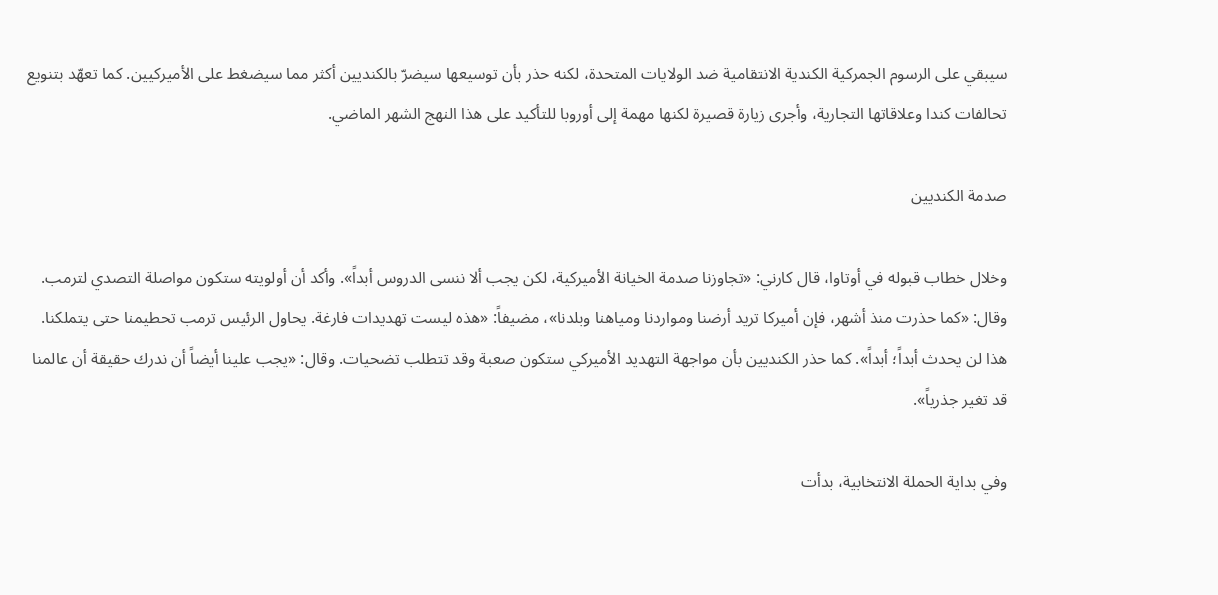سيبقي على الرسوم الجمركية الكندية الانتقامية ضد الولايات المتحدة، لكنه حذر بأن توسيعها سيضرّ بالكنديين أكثر مما سيضغط على الأميركيين. كما تعهّد بتنويع تحالفات كندا وعلاقاتها التجارية، وأجرى زيارة قصيرة لكنها مهمة إلى أوروبا للتأكيد على هذا النهج الشهر الماضي.

صدمة الكنديين

وخلال خطاب قبوله في أوتاوا، قال كارني: «تجاوزنا صدمة الخيانة الأميركية، لكن يجب ألا ننسى الدروس أبداً». وأكد أن أولويته ستكون مواصلة التصدي لترمب. وقال: «كما حذرت منذ أشهر، فإن أميركا تريد أرضنا ومواردنا ومياهنا وبلدنا»، مضيفاً: «هذه ليست تهديدات فارغة. يحاول الرئيس ترمب تحطيمنا حتى يتملكنا. هذا لن يحدث أبداً؛ أبداً». كما حذر الكنديين بأن مواجهة التهديد الأميركي ستكون صعبة وقد تتطلب تضحيات. وقال: «يجب علينا أيضاً أن ندرك حقيقة أن عالمنا قد تغير جذرياً».

وفي بداية الحملة الانتخابية، بدأت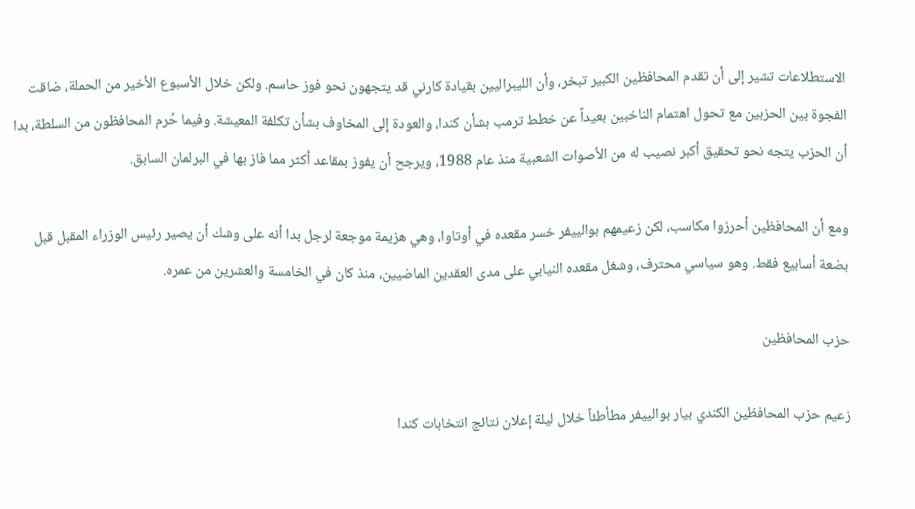الاستطلاعات تشير إلى أن تقدم المحافظين الكبير تبخر، وأن الليبراليين بقيادة كارني قد يتجهون نحو فوز حاسم. ولكن خلال الأسبوع الأخير من الحملة، ضاقت الفجوة بين الحزبين مع تحول اهتمام الناخبين بعيداً عن خطط ترمب بشأن كندا، والعودة إلى المخاوف بشأن تكلفة المعيشة. وفيما حُرم المحافظون من السلطة، بدا أن الحزب يتجه نحو تحقيق أكبر نصيب له من الأصوات الشعبية منذ عام 1988، ويرجح أن يفوز بمقاعد أكثر مما فاز بها في البرلمان السابق.

ومع أن المحافظين أحرزوا مكاسب، لكن زعيمهم بوالييفر خسر مقعده في أوتاوا، وهي هزيمة موجعة لرجل بدا أنه على وشك أن يصير رئيس الوزراء المقبل قبل بضعة أسابيع فقط. وهو سياسي محترف، وشغل مقعده النيابي على مدى العقدين الماضيين، منذ كان في الخامسة والعشرين من عمره.

حزب المحافظين

زعيم حزب المحافظين الكندي بيار بوالييفر مطأطئاً خلال ليلة إعلان نتائج انتخابات كندا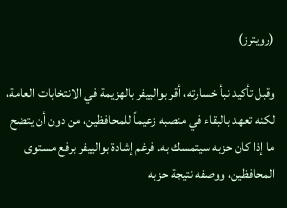(رويترز)

وقبل تأكيد نبأ خسارته، أقر بوالييفر بالهزيمة في الانتخابات العامة، لكنه تعهد بالبقاء في منصبه زعيماً للمحافظين، من دون أن يتضح ما إذا كان حزبه سيتمسك به. فرغم إشادة بوالييفر برفع مستوى المحافظين، ووصفه نتيجة حزبه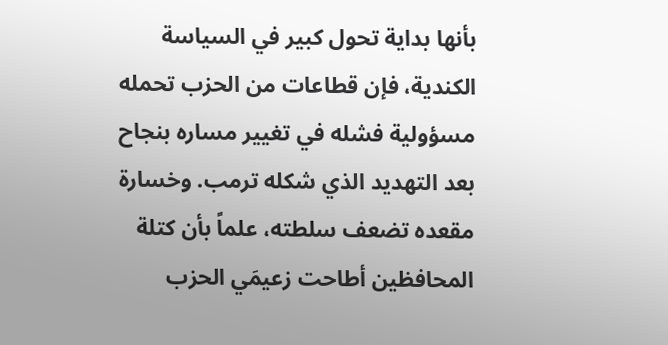بأنها بداية تحول كبير في السياسة الكندية، فإن قطاعات من الحزب تحمله مسؤولية فشله في تغيير مساره بنجاح بعد التهديد الذي شكله ترمب. وخسارة مقعده تضعف سلطته، علماً بأن كتلة المحافظين أطاحت زعيمَي الحزب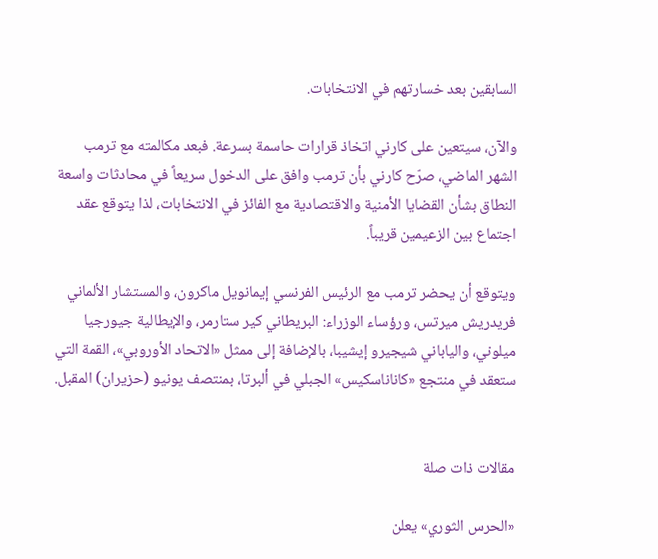السابقين بعد خسارتهم في الانتخابات.

والآن، سيتعين على كارني اتخاذ قرارات حاسمة بسرعة. فبعد مكالمته مع ترمب الشهر الماضي، صرّح كارني بأن ترمب وافق على الدخول سريعاً في محادثات واسعة النطاق بشأن القضايا الأمنية والاقتصادية مع الفائز في الانتخابات، لذا يتوقع عقد اجتماع بين الزعيمين قريباً.

ويتوقع أن يحضر ترمب مع الرئيس الفرنسي إيمانويل ماكرون، والمستشار الألماني فريدريش ميرتس، ورؤساء الوزراء: البريطاني كير ستارمر، والإيطالية جيورجيا ميلوني، والياباني شيجيرو إيشيبا، بالإضافة إلى ممثل «الاتحاد الأوروبي»، القمة التي ستعقد في منتجع «كاناناسكيس» الجبلي في ألبرتا، بمنتصف يونيو (حزيران) المقبل.


مقالات ذات صلة

«الحرس الثوري» يعلن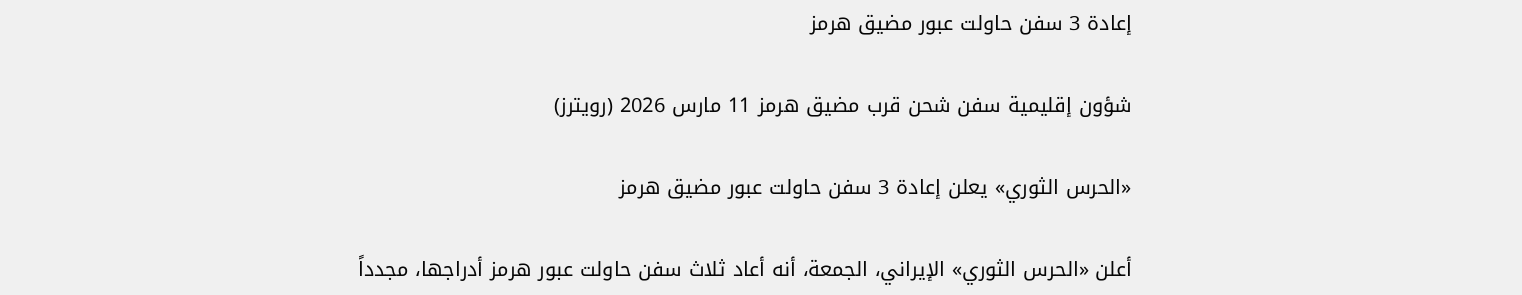إعادة 3 سفن حاولت عبور مضيق هرمز

شؤون إقليمية سفن شحن قرب مضيق هرمز 11 مارس 2026 (رويترز)

«الحرس الثوري» يعلن إعادة 3 سفن حاولت عبور مضيق هرمز

أعلن «الحرس الثوري» الإيراني، الجمعة، أنه أعاد ثلاث سفن حاولت عبور هرمز أدراجها، مجدداً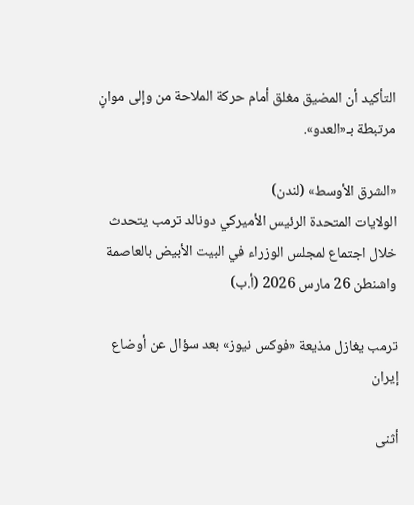التأكيد أن المضيق مغلق أمام حركة الملاحة من وإلى موانٍ مرتبطة بـ«العدو».

«الشرق الأوسط» (لندن)
الولايات المتحدة الرئيس الأميركي دونالد ترمب يتحدث خلال اجتماع لمجلس الوزراء في البيت الأبيض بالعاصمة واشنطن 26 مارس 2026 (أ.ب)

ترمب يغازل مذيعة «فوكس نيوز» بعد سؤال عن أوضاع إيران

أثنى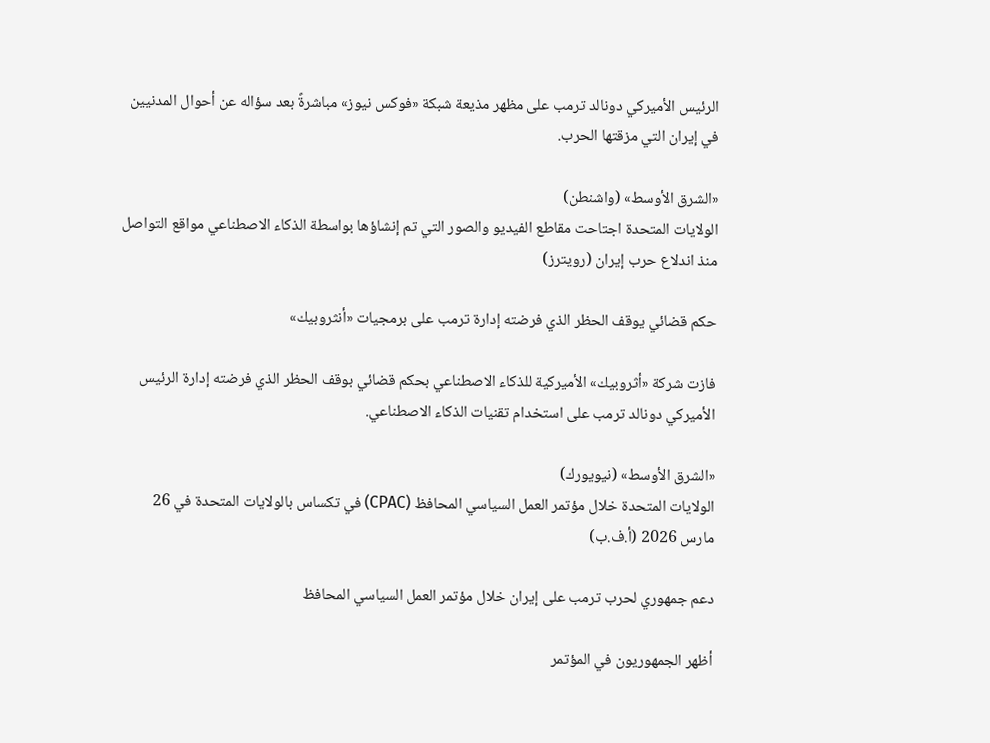الرئيس الأميركي دونالد ترمب على مظهر مذيعة شبكة «فوكس نيوز» مباشرةً بعد سؤاله عن أحوال المدنيين في إيران التي مزقتها الحرب.

«الشرق الأوسط» (واشنطن)
الولايات المتحدة اجتاحت مقاطع الفيديو والصور التي تم إنشاؤها بواسطة الذكاء الاصطناعي مواقع التواصل منذ اندلاع حرب إيران (رويترز)

حكم قضائي يوقف الحظر الذي فرضته إدارة ترمب على برمجيات «أنثروبيك»

فازت شركة «أثروبيك» الأميركية للذكاء الاصطناعي بحكم قضائي بوقف الحظر الذي فرضته إدارة الرئيس الأميركي دونالد ترمب على استخدام تقنيات الذكاء الاصطناعي.

«الشرق الأوسط» (نيويورك)
الولايات المتحدة خلال مؤتمر العمل السياسي المحافظ (CPAC) في تكساس بالولايات المتحدة في 26 مارس 2026 (أ.ف.ب)

دعم جمهوري لحرب ترمب على إيران خلال مؤتمر العمل السياسي المحافظ

أظهر الجمهوريون في المؤتمر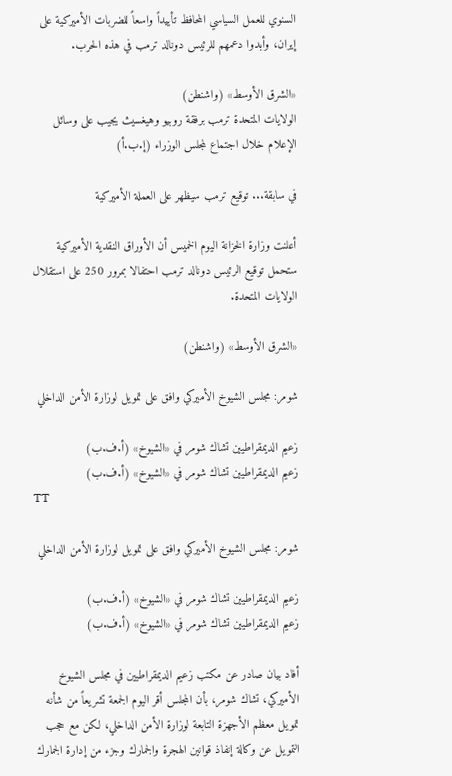السنوي للعمل السياسي المحافظ تأييداً واسعاً للضربات الأميركية على إيران، وأبدوا دعمهم للرئيس دونالد ترمب في هذه الحرب.

«الشرق الأوسط» (واشنطن)
الولايات المتحدة ترمب برفقة روبيو وهيغسيث يجيب على وسائل الإعلام خلال اجتماع لمجلس الوزراء (إ.ب.أ)

في سابقة... توقيع ترمب سيظهر على العملة الأميركية

أعلنت وزارة الخزانة اليوم الخميس أن الأوراق النقدية الأميركية ستحمل توقيع الرئيس دونالد ترمب احتفالا بمرور 250 على استقلال الولايات المتحدة.

«الشرق الأوسط» (واشنطن)

شومر: مجلس الشيوخ الأميركي وافق على تمويل لوزارة الأمن الداخلي

زعيم الديمقراطيين تشاك شومر في «الشيوخ» (أ.ف.ب)
زعيم الديمقراطيين تشاك شومر في «الشيوخ» (أ.ف.ب)
TT

شومر: مجلس الشيوخ الأميركي وافق على تمويل لوزارة الأمن الداخلي

زعيم الديمقراطيين تشاك شومر في «الشيوخ» (أ.ف.ب)
زعيم الديمقراطيين تشاك شومر في «الشيوخ» (أ.ف.ب)

أفاد بيان صادر عن مكتب زعيم الديمقراطيين في مجلس الشيوخ الأميركي، تشاك شومر، بأن المجلس أقر اليوم الجمعة تشريعاً من شأنه تمويل معظم الأجهزة التابعة لوزارة الأمن الداخلي، لكن مع حجب التمويل عن وكالة إنفاذ قوانين الهجرة والجمارك وجزء من إدارة الجمارك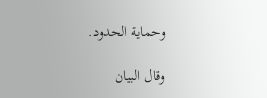وحماية الحدود.

وقال البيان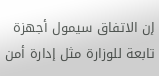إن الاتفاق سيمول أجهزة تابعة للوزارة مثل إدارة أمن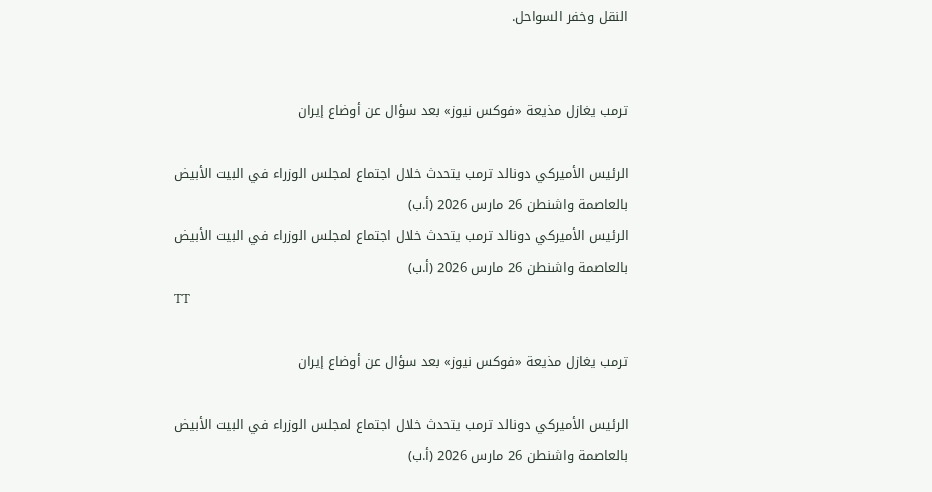النقل وخفر السواحل.


ترمب يغازل مذيعة «فوكس نيوز» بعد سؤال عن أوضاع إيران

الرئيس الأميركي دونالد ترمب يتحدث خلال اجتماع لمجلس الوزراء في البيت الأبيض بالعاصمة واشنطن 26 مارس 2026 (أ.ب)
الرئيس الأميركي دونالد ترمب يتحدث خلال اجتماع لمجلس الوزراء في البيت الأبيض بالعاصمة واشنطن 26 مارس 2026 (أ.ب)
TT

ترمب يغازل مذيعة «فوكس نيوز» بعد سؤال عن أوضاع إيران

الرئيس الأميركي دونالد ترمب يتحدث خلال اجتماع لمجلس الوزراء في البيت الأبيض بالعاصمة واشنطن 26 مارس 2026 (أ.ب)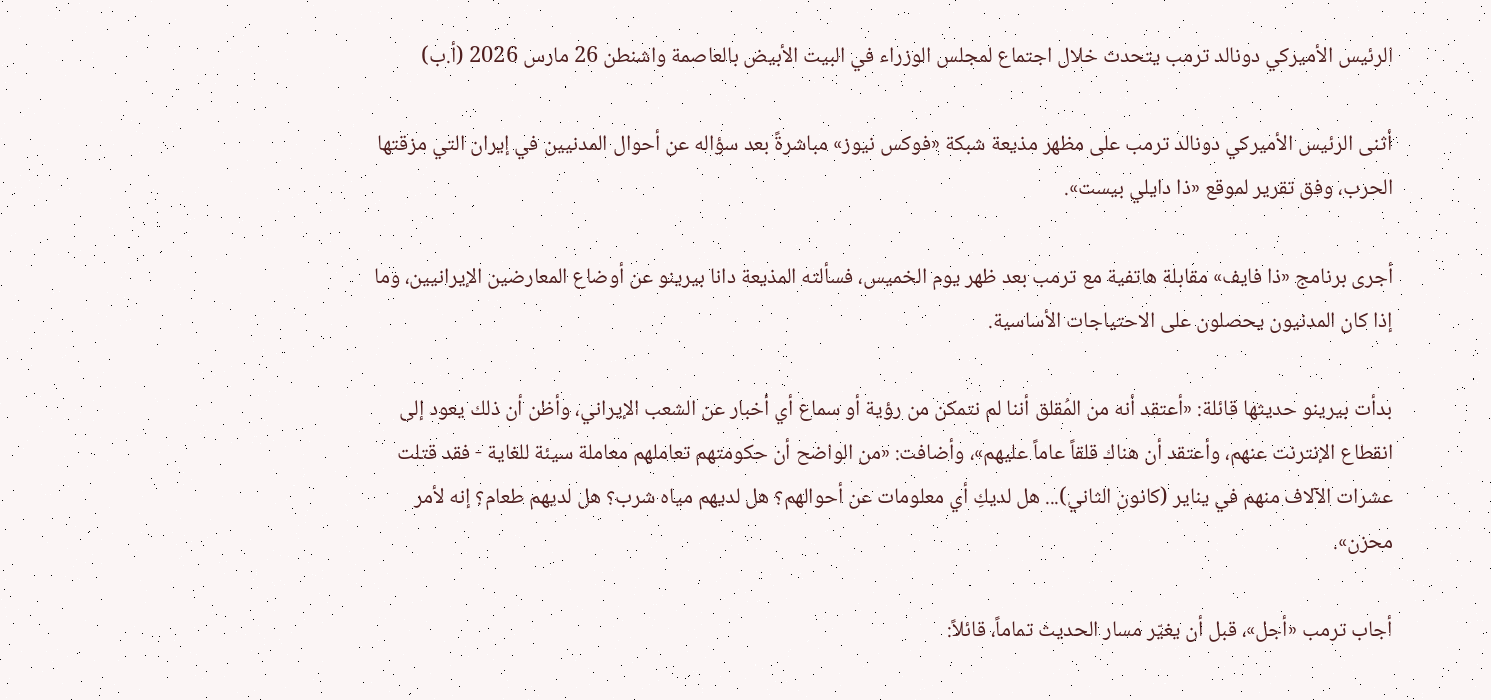الرئيس الأميركي دونالد ترمب يتحدث خلال اجتماع لمجلس الوزراء في البيت الأبيض بالعاصمة واشنطن 26 مارس 2026 (أ.ب)

أثنى الرئيس الأميركي دونالد ترمب على مظهر مذيعة شبكة «فوكس نيوز» مباشرةً بعد سؤاله عن أحوال المدنيين في إيران التي مزقتها الحرب، وفق تقرير لموقع «ذا دايلي بيست».

أجرى برنامج «ذا فايف» مقابلة هاتفية مع ترمب بعد ظهر يوم الخميس، فسألته المذيعة دانا بيرينو عن أوضاع المعارضين الإيرانيين، وما إذا كان المدنيون يحصلون على الاحتياجات الأساسية.

بدأت بيرينو حديثها قائلة: «أعتقد أنه من المُقلق أننا لم نتمكن من رؤية أو سماع أي أخبار عن الشعب الإيراني، وأظن أن ذلك يعود إلى انقطاع الإنترنت عنهم، وأعتقد أن هناك قلقاً عاماً عليهم»، وأضافت: «من الواضح أن حكومتهم تعاملهم معاملة سيئة للغاية - فقد قتلت عشرات الآلاف منهم في يناير (كانون الثاني)... هل لديكِ أي معلومات عن أحوالهم؟ هل لديهم مياه شرب؟ هل لديهم طعام؟ إنه لأمر محزن».

أجاب ترمب «أجل»، قبل أن يغيّر مسار الحديث تماماً، قائلاً: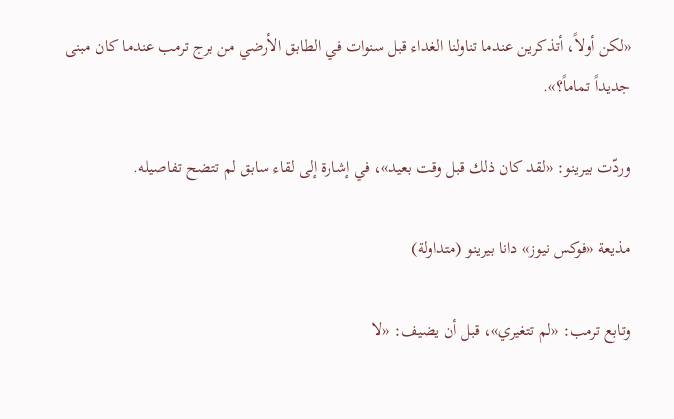«لكن أولاً، أتذكرين عندما تناولنا الغداء قبل سنوات في الطابق الأرضي من برج ترمب عندما كان مبنى جديداً تماماً؟».

وردّت بيرينو: «لقد كان ذلك قبل وقت بعيد»، في إشارة إلى لقاء سابق لم تتضح تفاصيله.

مذيعة «فوكس نيوز» دانا بيرينو (متداولة)

وتابع ترمب: «لم تتغيري»، قبل أن يضيف: «لا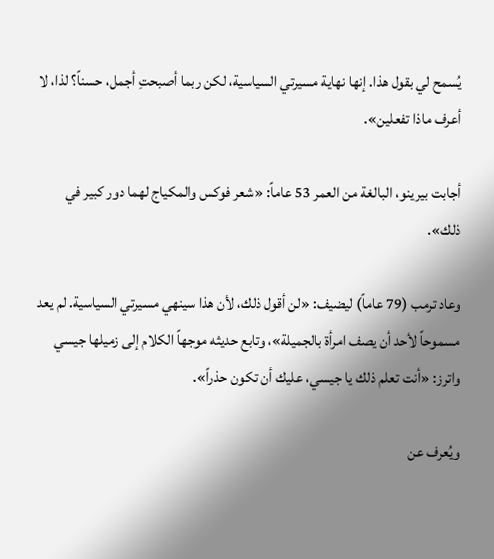يُسمح لي بقول هذا. إنها نهاية مسيرتي السياسية، لكن ربما أصبحتِ أجمل، حسناً؟ لذا، لا أعرف ماذا تفعلين».

أجابت بيرينو، البالغة من العمر 53 عاماً: «شعر فوكس والمكياج لهما دور كبير في ذلك».

وعاد ترمب (79 عاماً) ليضيف: «لن أقول ذلك، لأن هذا سينهي مسيرتي السياسية. لم يعد مسموحاً لأحد أن يصف امرأة بالجميلة»، وتابع حديثه موجهاً الكلام إلى زميلها جيسي واترز: «أنت تعلم ذلك يا جيسي، عليك أن تكون حذراً».

ويُعرف عن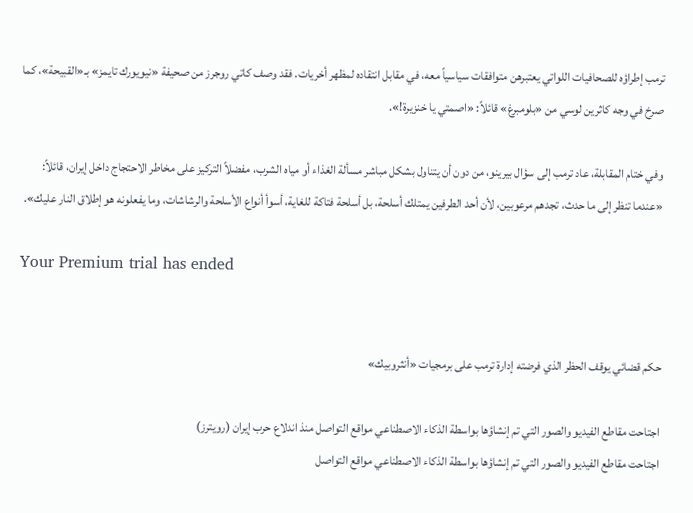ترمب إطراؤه للصحافيات اللواتي يعتبرهن متوافقات سياسياً معه، في مقابل انتقاده لمظهر أخريات. فقد وصف كاتي روجرز من صحيفة «نيويورك تايمز» بـ«القبيحة»، كما صرخ في وجه كاثرين لوسي من «بلومبرغ» قائلاً: «اصمتي يا خنزيرة!».

وفي ختام المقابلة، عاد ترمب إلى سؤال بيرينو، من دون أن يتناول بشكل مباشر مسألة الغذاء أو مياه الشرب، مفضلاً التركيز على مخاطر الاحتجاج داخل إيران، قائلاً: «عندما تنظر إلى ما حدث، تجدهم مرعوبين، لأن أحد الطرفين يمتلك أسلحة، بل أسلحة فتاكة للغاية، أسوأ أنواع الأسلحة والرشاشات، وما يفعلونه هو إطلاق النار عليك».

Your Premium trial has ended


حكم قضائي يوقف الحظر الذي فرضته إدارة ترمب على برمجيات «أنثروبيك»

اجتاحت مقاطع الفيديو والصور التي تم إنشاؤها بواسطة الذكاء الاصطناعي مواقع التواصل منذ اندلاع حرب إيران (رويترز)
اجتاحت مقاطع الفيديو والصور التي تم إنشاؤها بواسطة الذكاء الاصطناعي مواقع التواصل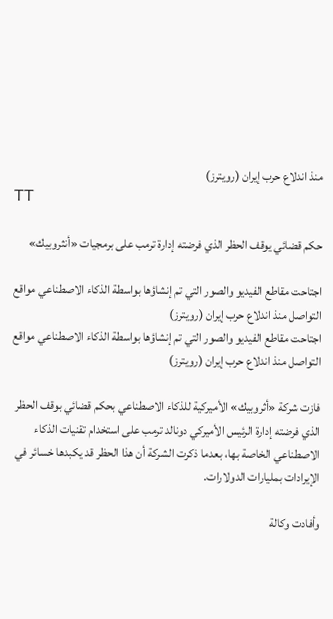منذ اندلاع حرب إيران (رويترز)
TT

حكم قضائي يوقف الحظر الذي فرضته إدارة ترمب على برمجيات «أنثروبيك»

اجتاحت مقاطع الفيديو والصور التي تم إنشاؤها بواسطة الذكاء الاصطناعي مواقع التواصل منذ اندلاع حرب إيران (رويترز)
اجتاحت مقاطع الفيديو والصور التي تم إنشاؤها بواسطة الذكاء الاصطناعي مواقع التواصل منذ اندلاع حرب إيران (رويترز)

فازت شركة «أثروبيك» الأميركية للذكاء الاصطناعي بحكم قضائي بوقف الحظر الذي فرضته إدارة الرئيس الأميركي دونالد ترمب على استخدام تقنيات الذكاء الاصطناعي الخاصة بها، بعدما ذكرت الشركة أن هذا الحظر قد يكبدها خسائر في الإيرادات بمليارات الدولارات.

وأفادت وكالة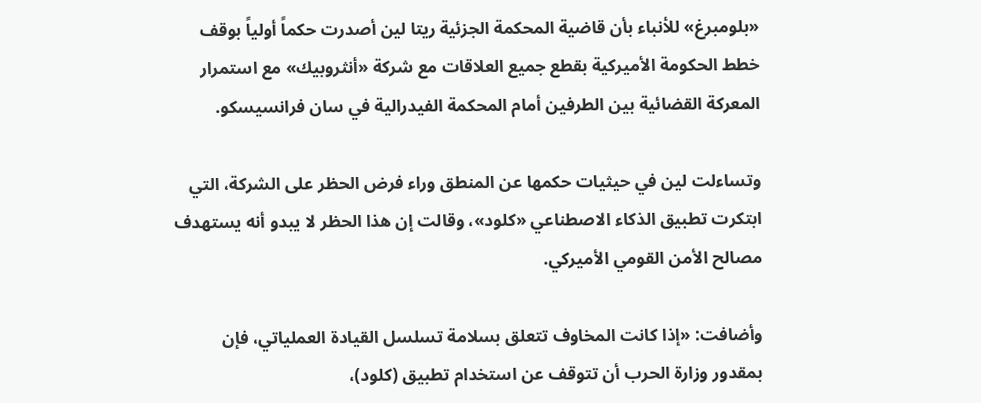«بلومبرغ» للأنباء بأن قاضية المحكمة الجزئية ريتا لين أصدرت حكماً أولياً بوقف خطط الحكومة الأميركية بقطع جميع العلاقات مع شركة «أنثروبيك» مع استمرار المعركة القضائية بين الطرفين أمام المحكمة الفيدرالية في سان فرانسيسكو.

وتساءلت لين في حيثيات حكمها عن المنطق وراء فرض الحظر على الشركة، التي ابتكرت تطبيق الذكاء الاصطناعي «كلود»، وقالت إن هذا الحظر لا يبدو أنه يستهدف مصالح الأمن القومي الأميركي.

وأضافت: «إذا كانت المخاوف تتعلق بسلامة تسلسل القيادة العملياتي، فإن بمقدور وزارة الحرب أن تتوقف عن استخدام تطبيق (كلود)،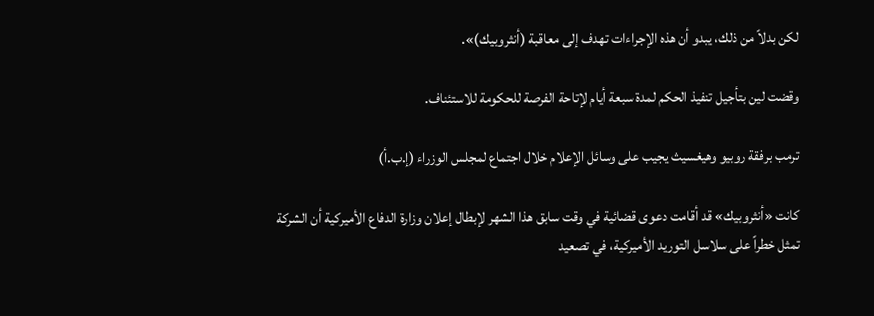لكن بدلاً من ذلك، يبدو أن هذه الإجراءات تهدف إلى معاقبة (أنثروبيك)».

وقضت لين بتأجيل تنفيذ الحكم لمدة سبعة أيام لإتاحة الفرصة للحكومة للاستئناف.

ترمب برفقة روبيو وهيغسيث يجيب على وسائل الإعلام خلال اجتماع لمجلس الوزراء (إ.ب.أ)

كانت «أنثروبيك» قد أقامت دعوى قضائية في وقت سابق هذا الشهر لإبطال إعلان وزارة الدفاع الأميركية أن الشركة تمثل خطراً على سلاسل التوريد الأميركية، في تصعيد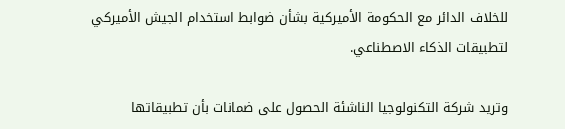للخلاف الدائر مع الحكومة الأميركية بشأن ضوابط استخدام الجيش الأميركي لتطبيقات الذكاء الاصطناعي.

وتريد شركة التكنولوجيا الناشئة الحصول على ضمانات بأن تطبيقاتها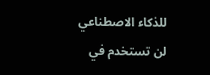للذكاء الاصطناعي لن تستخدم في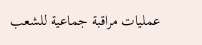عمليات مراقبة جماعية للشعب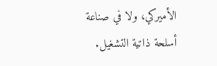الأميركي، ولا في صناعة أسلحة ذاتية التشغيل.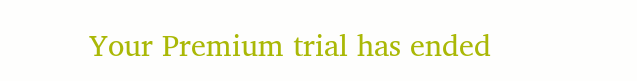Your Premium trial has ended